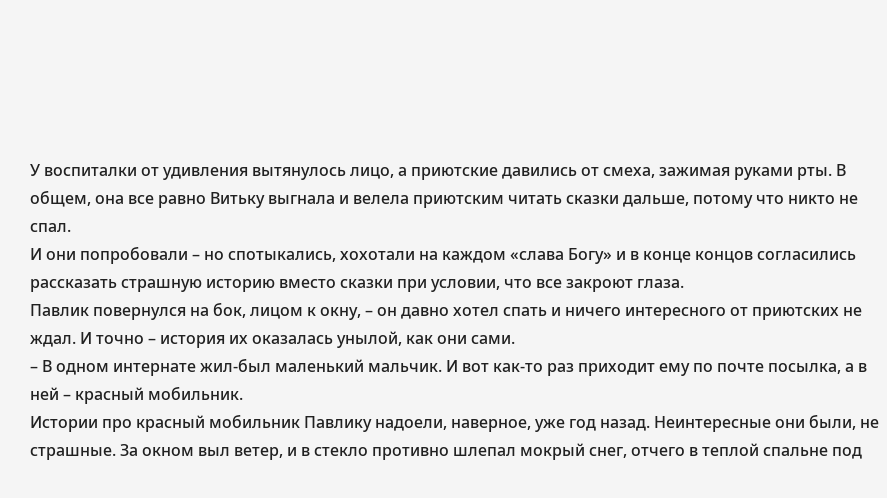У воспиталки от удивления вытянулось лицо, а приютские давились от смеха, зажимая руками рты. В общем, она все равно Витьку выгнала и велела приютским читать сказки дальше, потому что никто не спал.
И они попробовали – но спотыкались, хохотали на каждом «слава Богу» и в конце концов согласились рассказать страшную историю вместо сказки при условии, что все закроют глаза.
Павлик повернулся на бок, лицом к окну, – он давно хотел спать и ничего интересного от приютских не ждал. И точно – история их оказалась унылой, как они сами.
– В одном интернате жил-был маленький мальчик. И вот как-то раз приходит ему по почте посылка, а в ней – красный мобильник.
Истории про красный мобильник Павлику надоели, наверное, уже год назад. Неинтересные они были, не страшные. За окном выл ветер, и в стекло противно шлепал мокрый снег, отчего в теплой спальне под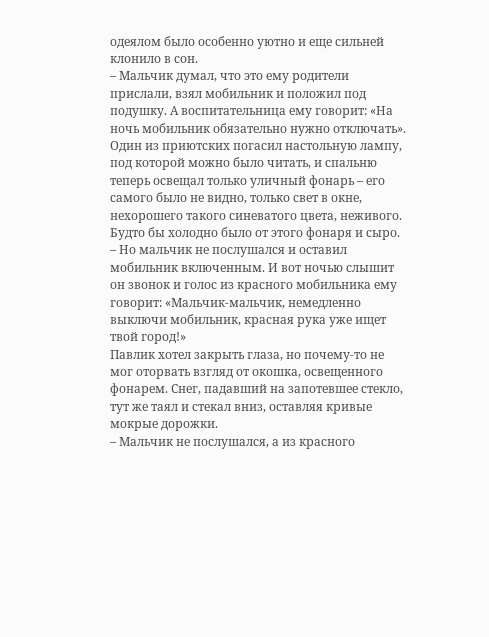одеялом было особенно уютно и еще сильней клонило в сон.
– Мальчик думал, что это ему родители прислали, взял мобильник и положил под подушку. А воспитательница ему говорит: «На ночь мобильник обязательно нужно отключать».
Один из приютских погасил настольную лампу, под которой можно было читать, и спальню теперь освещал только уличный фонарь – его самого было не видно, только свет в окне, нехорошего такого синеватого цвета, неживого. Будто бы холодно было от этого фонаря и сыро.
– Но мальчик не послушался и оставил мобильник включенным. И вот ночью слышит он звонок и голос из красного мобильника ему говорит: «Мальчик-мальчик, немедленно выключи мобильник, красная рука уже ищет твой город!»
Павлик хотел закрыть глаза, но почему-то не мог оторвать взгляд от окошка, освещенного фонарем. Снег, падавший на запотевшее стекло, тут же таял и стекал вниз, оставляя кривые мокрые дорожки.
– Мальчик не послушался, а из красного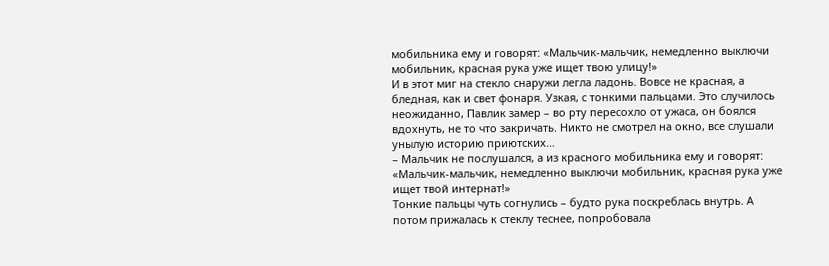мобильника ему и говорят: «Мальчик-мальчик, немедленно выключи мобильник, красная рука уже ищет твою улицу!»
И в этот миг на стекло снаружи легла ладонь. Вовсе не красная, а бледная, как и свет фонаря. Узкая, с тонкими пальцами. Это случилось неожиданно, Павлик замер – во рту пересохло от ужаса, он боялся вдохнуть, не то что закричать. Никто не смотрел на окно, все слушали унылую историю приютских…
– Мальчик не послушался, а из красного мобильника ему и говорят: «Мальчик-мальчик, немедленно выключи мобильник, красная рука уже ищет твой интернат!»
Тонкие пальцы чуть согнулись – будто рука поскреблась внутрь. А потом прижалась к стеклу теснее, попробовала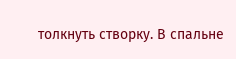толкнуть створку. В спальне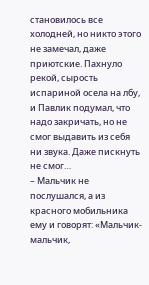становилось все холодней, но никто этого не замечал, даже приютские. Пахнуло рекой, сырость испариной осела на лбу, и Павлик подумал, что надо закричать, но не смог выдавить из себя ни звука. Даже пискнуть не смог…
– Мальчик не послушался, а из красного мобильника ему и говорят: «Мальчик-мальчик,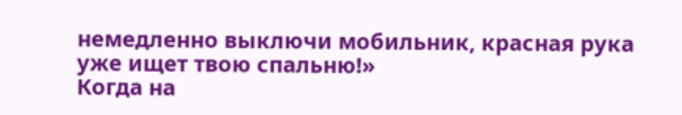немедленно выключи мобильник, красная рука уже ищет твою спальню!»
Когда на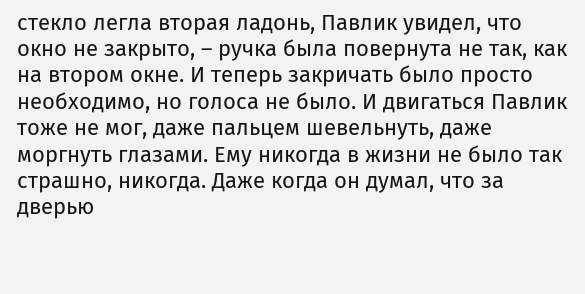стекло легла вторая ладонь, Павлик увидел, что окно не закрыто, – ручка была повернута не так, как на втором окне. И теперь закричать было просто необходимо, но голоса не было. И двигаться Павлик тоже не мог, даже пальцем шевельнуть, даже моргнуть глазами. Ему никогда в жизни не было так страшно, никогда. Даже когда он думал, что за дверью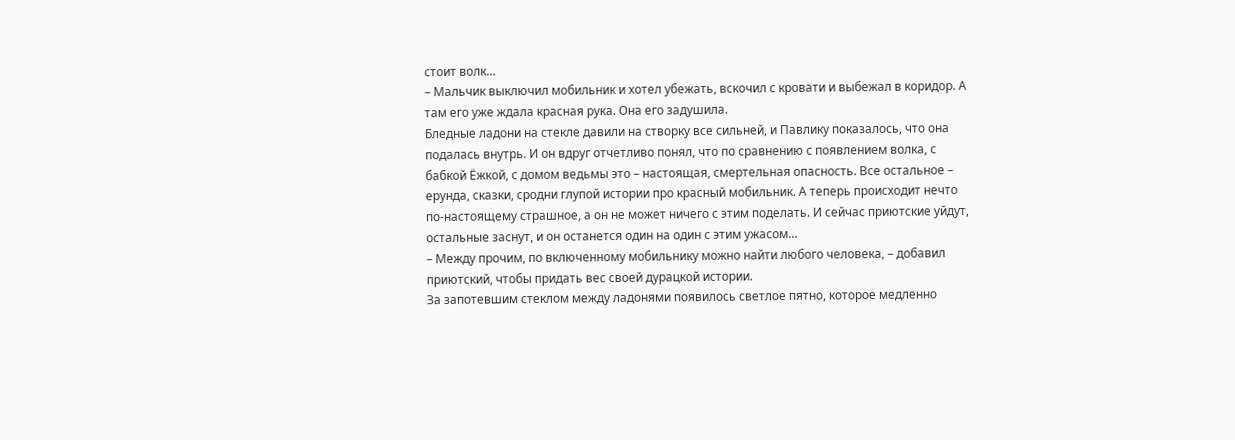стоит волк…
– Мальчик выключил мобильник и хотел убежать, вскочил с кровати и выбежал в коридор. А там его уже ждала красная рука. Она его задушила.
Бледные ладони на стекле давили на створку все сильней, и Павлику показалось, что она подалась внутрь. И он вдруг отчетливо понял, что по сравнению с появлением волка, с бабкой Ёжкой, с домом ведьмы это – настоящая, смертельная опасность. Все остальное – ерунда, сказки, сродни глупой истории про красный мобильник. А теперь происходит нечто по-настоящему страшное, а он не может ничего с этим поделать. И сейчас приютские уйдут, остальные заснут, и он останется один на один с этим ужасом…
– Между прочим, по включенному мобильнику можно найти любого человека, – добавил приютский, чтобы придать вес своей дурацкой истории.
За запотевшим стеклом между ладонями появилось светлое пятно, которое медленно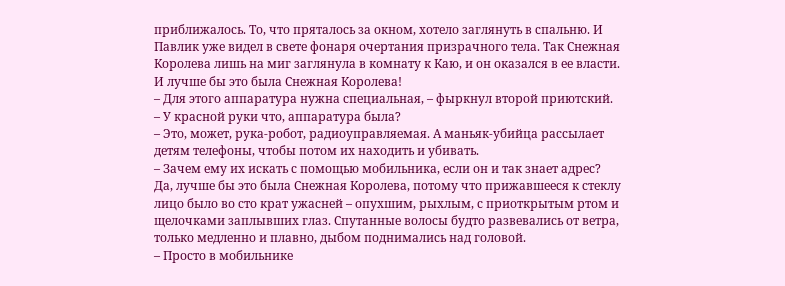приближалось. То, что пряталось за окном, хотело заглянуть в спальню. И Павлик уже видел в свете фонаря очертания призрачного тела. Так Снежная Королева лишь на миг заглянула в комнату к Каю, и он оказался в ее власти. И лучше бы это была Снежная Королева!
– Для этого аппаратура нужна специальная, – фыркнул второй приютский. – У красной руки что, аппаратура была?
– Это, может, рука-робот, радиоуправляемая. А маньяк-убийца рассылает детям телефоны, чтобы потом их находить и убивать.
– Зачем ему их искать с помощью мобильника, если он и так знает адрес?
Да, лучше бы это была Снежная Королева, потому что прижавшееся к стеклу лицо было во сто крат ужасней – опухшим, рыхлым, с приоткрытым ртом и щелочками заплывших глаз. Спутанные волосы будто развевались от ветра, только медленно и плавно, дыбом поднимались над головой.
– Просто в мобильнике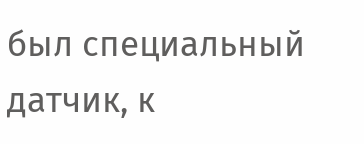был специальный датчик, к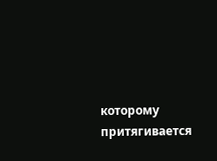которому притягивается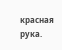красная рука.